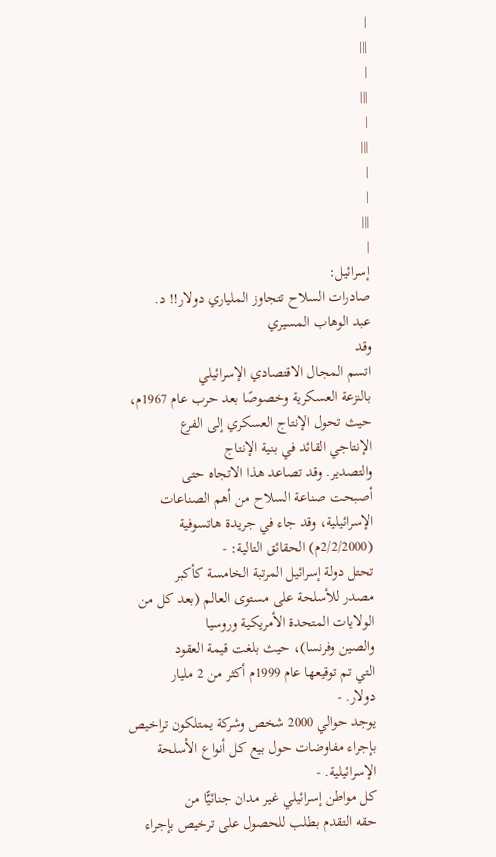|
|||
|
|||
|
|||
|
|
|||
|
إسرائيل:
صادرات السلاح تتجاوز الملياري دولار!! د.
عبد الوهاب المسيري
وقد
اتسم المجال الاقتصادي الإسرائيلي
بالنزعة العسكرية وخصوصًا بعد حرب عام 1967م،
حيث تحول الإنتاج العسكري إلى الفرع
الإنتاجي القائد في بنية الإنتاج
والتصدير. وقد تصاعد هذا الاتجاه حتى
أصبحت صناعة السلاح من أهم الصناعات
الإسرائيلية، وقد جاء في جريدة هاتسوفية
(2/2/2000م) الحقائق التالية: -
تحتل دولة إسرائيل المرتبة الخامسة كأكبر
مصدر للأسلحة على مستوى العالم (بعد كل من
الولايات المتحدة الأمريكية وروسيا
والصين وفرنسا)، حيث بلغت قيمة العقود
التي تم توقيعها عام 1999م أكثر من 2 مليار
دولار. -
يوجد حوالي 2000 شخص وشركة يمتلكون تراخيص
بإجراء مفاوضات حول بيع كل أنواع الأسلحة
الإسرائيلية. -
كل مواطن إسرائيلي غير مدان جنائيًّا من
حقه التقدم بطلب للحصول على ترخيص بإجراء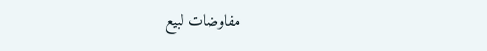مفاوضات لبيع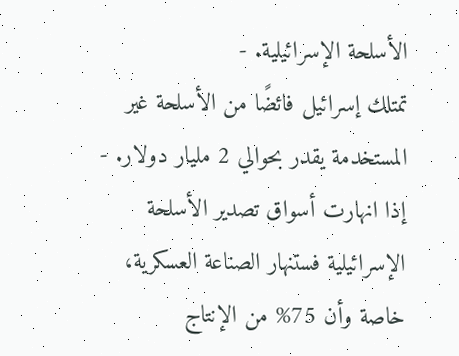الأسلحة الإسرائيلية. -
تمتلك إسرائيل فائضًا من الأسلحة غير
المستخدمة يقدر بحوالي 2 مليار دولار. -
إذا انهارت أسواق تصدير الأسلحة
الإسرائيلية فستنهار الصناعة العسكرية،
خاصة وأن 75% من الإنتاج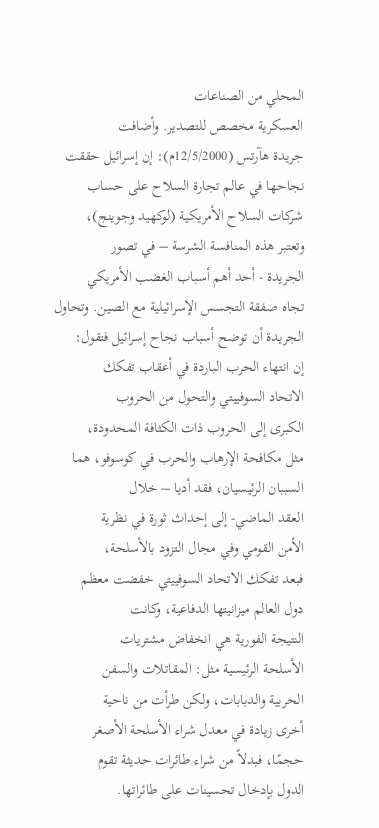المحلي من الصناعات
العسكرية مخصص للتصدير. وأضافت
جريدة هآرتس (12/5/2000م): إن إسرائيل حققت
نجاحها في عالم تجارة السلاح على حساب
شركات السلاح الأمريكية (لوكهيد وجوينج)،
وتعتبر هذه المنافسة الشرسة – في تصور
الجريدة - أحد أهم أسباب الغضب الأمريكي
تجاه صفقة التجسس الإسرائيلية مع الصين. وتحاول
الجريدة أن توضح أسباب نجاح إسرائيل فتقول:
إن انتهاء الحرب الباردة في أعقاب تفكك
الاتحاد السوفييتي والتحول من الحروب
الكبرى إلى الحروب ذات الكثافة المحدودة،
مثل مكافحة الإرهاب والحرب في كوسوفو، هما
السببان الرئيسيان، فقد أديا – خلال
العقد الماضي- إلى إحداث ثورة في نظرية
الأمن القومي وفي مجال التزود بالأسلحة،
فبعد تفكك الاتحاد السوفييتي خفضت معظم
دول العالم ميزانيتها الدفاعية، وكانت
النتيجة الفورية هي انخفاض مشتريات
الأسلحة الرئيسية مثل: المقاتلات والسفن
الحربية والدبابات، ولكن طرأت من ناحية
أخرى زيادة في معدل شراء الأسلحة الأصغر
حجمًا، فبدلاً من شراء طائرات حديثة تقوم
الدول بإدخال تحسينات على طائراتها.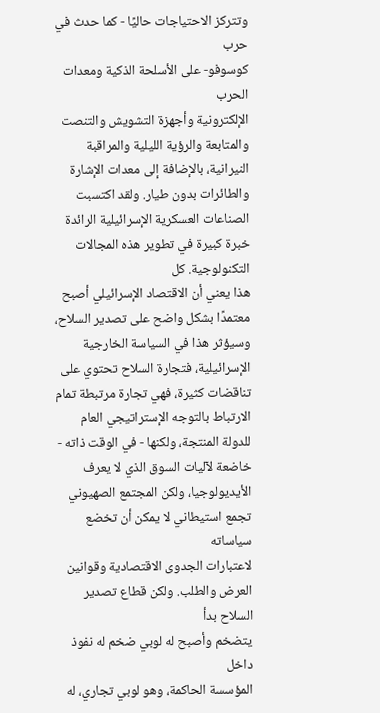وتتركز الاحتياجات حاليًا - كما حدث في حرب
كوسوفو- على الأسلحة الذكية ومعدات الحرب
الإلكترونية وأجهزة التشويش والتنصت
والمتابعة والرؤية الليلية والمراقبة
النيرانية، بالإضافة إلى معدات الإشارة
والطائرات بدون طيار. ولقد اكتسبت
الصناعات العسكرية الإسرائيلية الرائدة
خبرة كبيرة في تطوير هذه المجالات
التكنولوجية. كل
هذا يعني أن الاقتصاد الإسرائيلي أصبح
معتمدًا بشكل واضح على تصدير السلاح،
وسيؤثر هذا في السياسة الخارجية
الإسرائيلية، فتجارة السلاح تحتوي على
تناقضات كثيرة، فهي تجارة مرتبطة تمام
الارتباط بالتوجه الإستراتيجي العام
للدولة المنتجة، ولكنها - في الوقت ذاته -
خاضعة لآليات السوق الذي لا يعرف
الأيديولوجيا، ولكن المجتمع الصهيوني
تجمع استيطاني لا يمكن أن تخضع سياساته
لاعتبارات الجدوى الاقتصادية وقوانين
العرض والطلب. ولكن قطاع تصدير السلاح بدأ
يتضخم وأصبح له لوبي ضخم له نفوذ داخل
المؤسسة الحاكمة، وهو لوبي تجاري، له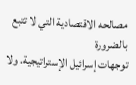مصالحه الاقتصادية التي لا تتبع بالضرورة
توجهات إسرائيل الإستراتيجية. ولا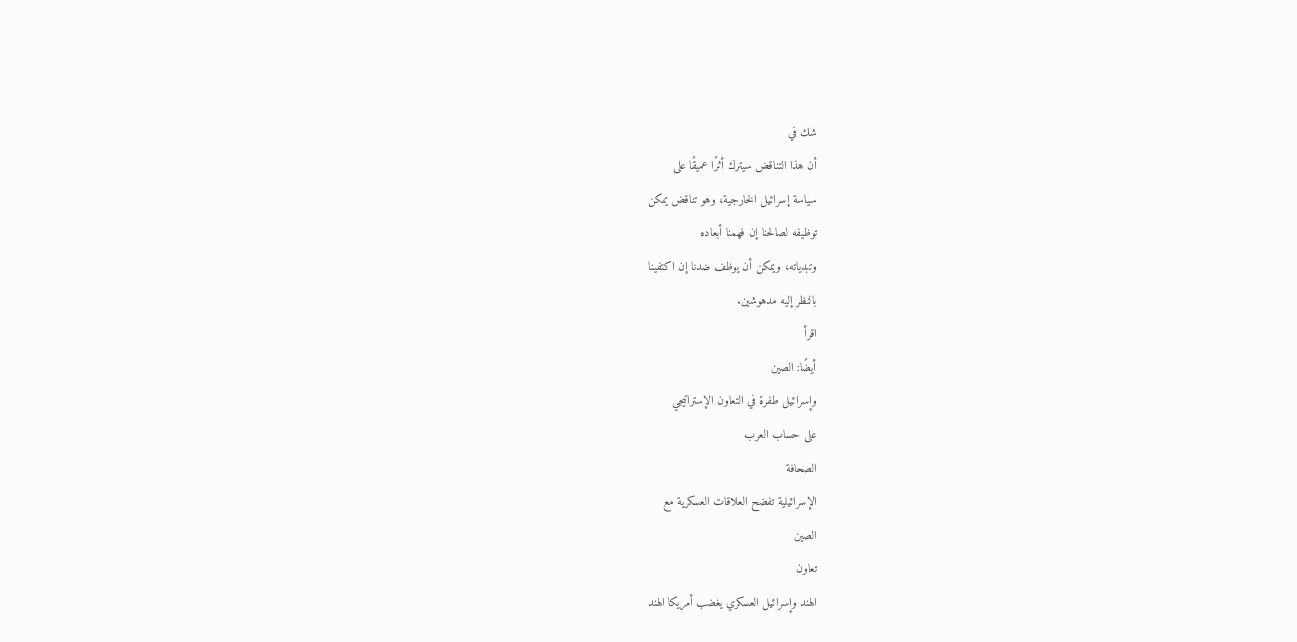شك في
أن هذا التناقض سيترك أثرًا عميقًا على
سياسة إسرائيل الخارجية، وهو تناقض يمكن
توظيفه لصالحنا إن فهمنا أبعاده
وتبدياته، ويمكن أن يوظف ضدنا إن اكتفينا
بالنظر إليه مدهوشين.
اقرأ
أيضًا: الصين
وإسرائيل طفرة في التعاون الإستراتيجي
على حساب العرب
الصحافة
الإسرائيلية تفضح العلاقات العسكرية مع
الصين
تعاون
الهند وإسرائيل العسكري يغضب أمريكا الهند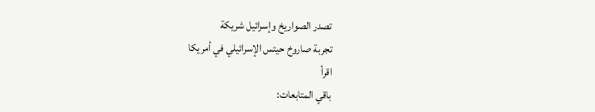تصدر الصواريخ وإسرائيل شريكة
تجربة صاروخ حيتس الإسرائيلي في أمريكا
اقرأ
باقي المتابعات: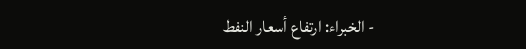- الخبراء: ارتفاع أسعار النفط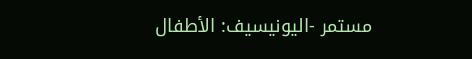مستمر -اليونيسيف: الأطفال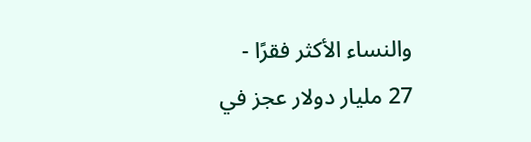والنساء الأكثر فقرًا -
27 مليار دولار عجز في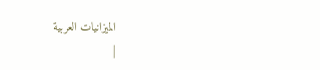الميزانيات العربية
|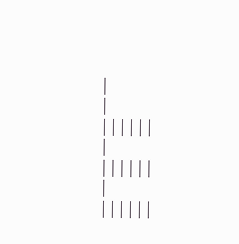|
|
||||||
|
||||||
|
||||||